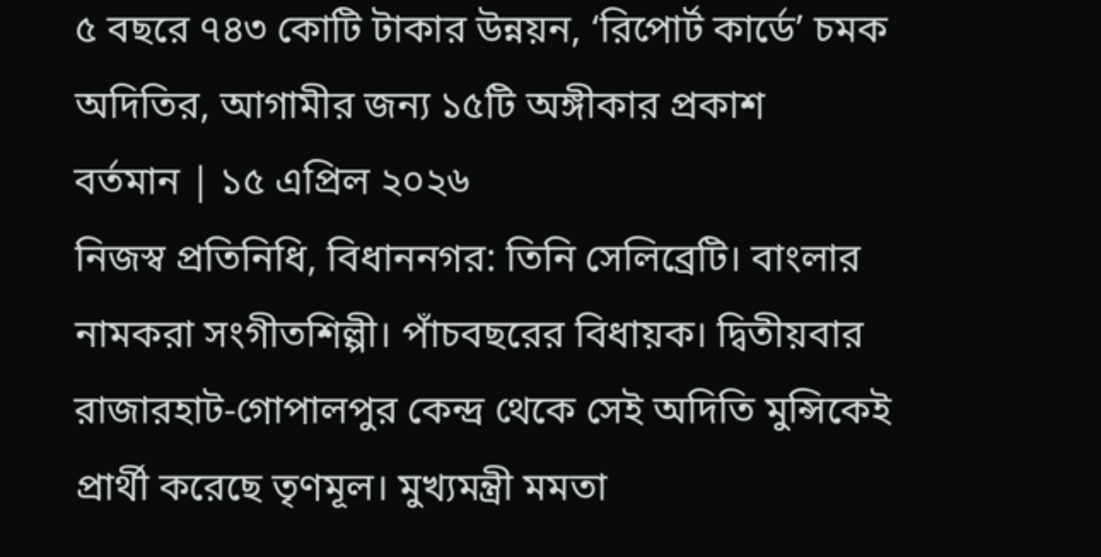৫ বছরে ৭৪৩ কোটি টাকার উন্নয়ন, ‘রিপোর্ট কার্ডে’ চমক অদিতির, আগামীর জন্য ১৫টি অঙ্গীকার প্রকাশ
বর্তমান | ১৫ এপ্রিল ২০২৬
নিজস্ব প্রতিনিধি, বিধাননগর: তিনি সেলিব্রেটি। বাংলার নামকরা সংগীতশিল্পী। পাঁচবছরের বিধায়ক। দ্বিতীয়বার রাজারহাট-গোপালপুর কেন্দ্র থেকে সেই অদিতি মুন্সিকেই প্রার্থী করেছে তৃণমূল। মুখ্যমন্ত্রী মমতা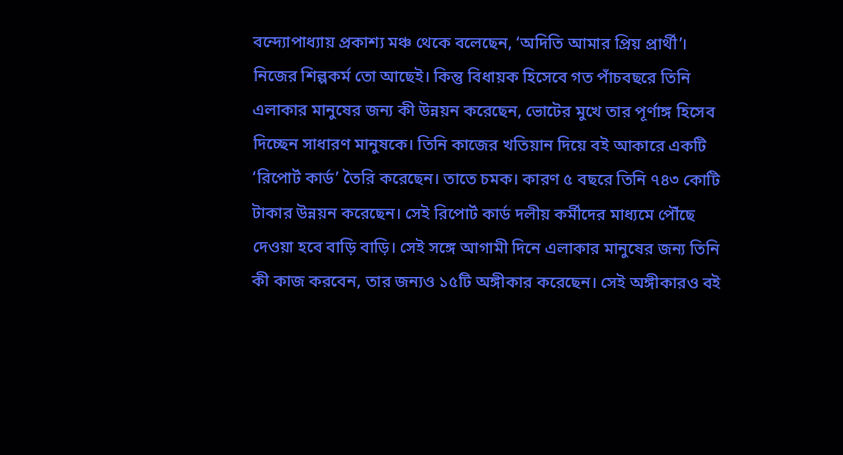বন্দ্যোপাধ্যায় প্রকাশ্য মঞ্চ থেকে বলেছেন, ‘অদিতি আমার প্রিয় প্রার্থী’। নিজের শিল্পকর্ম তো আছেই। কিন্তু বিধায়ক হিসেবে গত পাঁচবছরে তিনি এলাকার মানুষের জন্য কী উন্নয়ন করেছেন, ভোটের মুখে তার পূর্ণাঙ্গ হিসেব দিচ্ছেন সাধারণ মানুষকে। তিনি কাজের খতিয়ান দিয়ে বই আকারে একটি ‘রিপোর্ট কার্ড’ তৈরি করেছেন। তাতে চমক। কারণ ৫ বছরে তিনি ৭৪৩ কোটি টাকার উন্নয়ন করেছেন। সেই রিপোর্ট কার্ড দলীয় কর্মীদের মাধ্যমে পৌঁছে দেওয়া হবে বাড়ি বাড়ি। সেই সঙ্গে আগামী দিনে এলাকার মানুষের জন্য তিনি কী কাজ করবেন, তার জন্যও ১৫টি অঙ্গীকার করেছেন। সেই অঙ্গীকারও বই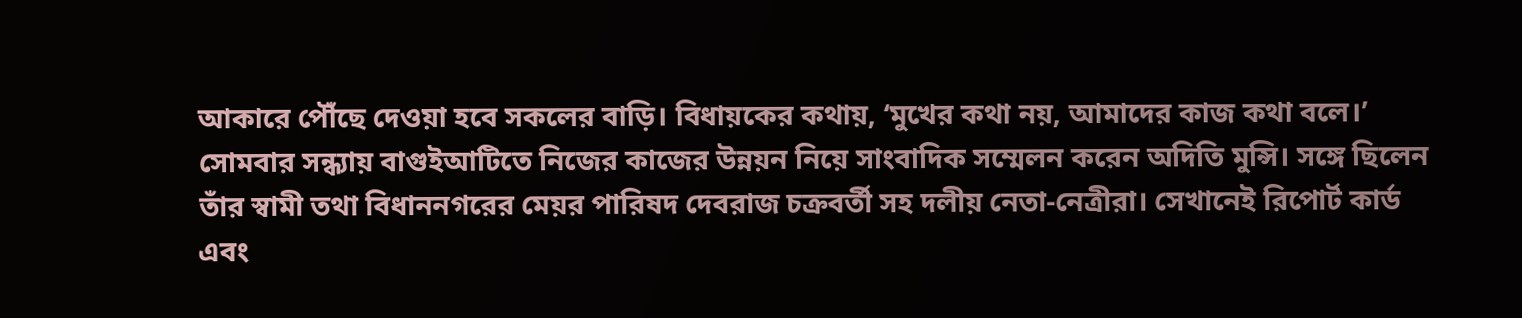আকারে পৌঁছে দেওয়া হবে সকলের বাড়ি। বিধায়কের কথায়, ‘মুখের কথা নয়, আমাদের কাজ কথা বলে।’
সোমবার সন্ধ্যায় বাগুইআটিতে নিজের কাজের উন্নয়ন নিয়ে সাংবাদিক সম্মেলন করেন অদিতি মুন্সি। সঙ্গে ছিলেন তাঁর স্বামী তথা বিধাননগরের মেয়র পারিষদ দেবরাজ চক্রবর্তী সহ দলীয় নেতা-নেত্রীরা। সেখানেই রিপোর্ট কার্ড এবং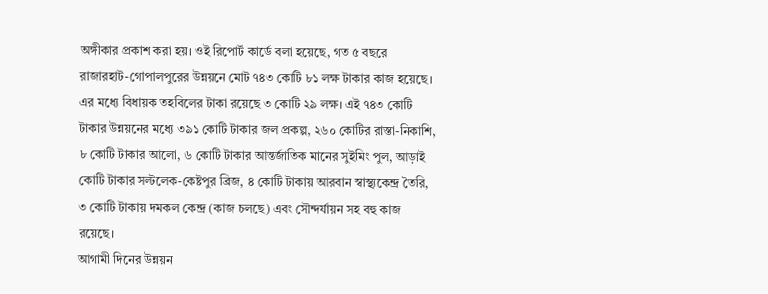অঙ্গীকার প্রকাশ করা হয়। ওই রিপোর্ট কার্ডে বলা হয়েছে, গত ৫ বছরে রাজারহাট-গোপালপুরের উন্নয়নে মোট ৭৪৩ কোটি ৮১ লক্ষ টাকার কাজ হয়েছে। এর মধ্যে বিধায়ক তহবিলের টাকা রয়েছে ৩ কোটি ২৯ লক্ষ। এই ৭৪৩ কোটি টাকার উন্নয়নের মধ্যে ৩৯১ কোটি টাকার জল প্রকল্প, ২৬০ কোটির রাস্তা-নিকাশি, ৮ কোটি টাকার আলো, ৬ কোটি টাকার আন্তর্জাতিক মানের সুইমিং পুল, আড়াই কোটি টাকার সল্টলেক-কেষ্টপুর ব্রিজ, ৪ কোটি টাকায় আরবান স্বাস্থ্যকেন্দ্র তৈরি, ৩ কোটি টাকায় দমকল কেন্দ্র (কাজ চলছে) এবং সৌন্দর্যায়ন সহ বহু কাজ রয়েছে।
আগামী দিনের উন্নয়ন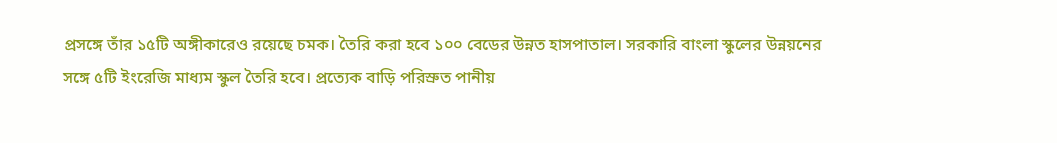প্রসঙ্গে তাঁর ১৫টি অঙ্গীকারেও রয়েছে চমক। তৈরি করা হবে ১০০ বেডের উন্নত হাসপাতাল। সরকারি বাংলা স্কুলের উন্নয়নের সঙ্গে ৫টি ইংরেজি মাধ্যম স্কুল তৈরি হবে। প্রত্যেক বাড়ি পরিস্রুত পানীয়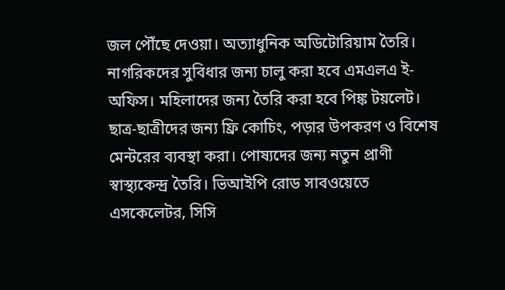জল পৌঁছে দেওয়া। অত্যাধুনিক অডিটোরিয়াম তৈরি। নাগরিকদের সুবিধার জন্য চালু করা হবে এমএলএ ই-অফিস। মহিলাদের জন্য তৈরি করা হবে পিঙ্ক টয়লেট। ছাত্র-ছাত্রীদের জন্য ফ্রি কোচিং, পড়ার উপকরণ ও বিশেষ মেন্টরের ব্যবস্থা করা। পোষ্যদের জন্য নতুন প্রাণী স্বাস্থ্যকেন্দ্র তৈরি। ভিআইপি রোড সাবওয়েতে এসকেলেটর, সিসি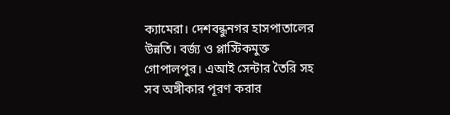ক্যামেরা। দেশবন্ধুনগর হাসপাতালের উন্নতি। বর্জ্য ও প্লাস্টিকমুক্ত গোপালপুর। এআই সেন্টার তৈরি সহ সব অঙ্গীকার পূরণ করার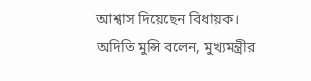আশ্বাস দিয়েছেন বিধায়ক। অদিতি মুন্সি বলেন, মুখ্যমন্ত্রীর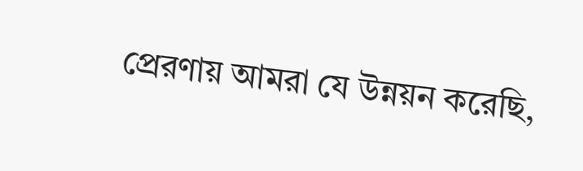প্রেরণায় আমরা যে উন্নয়ন করেছি,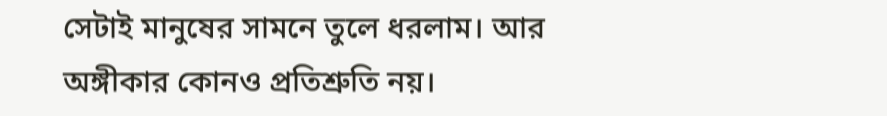সেটাই মানুষের সামনে তুলে ধরলাম। আর অঙ্গীকার কোনও প্রতিশ্রুতি নয়।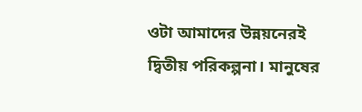ওটা আমাদের উন্নয়নেরই দ্বিতীয় পরিকল্পনা। মানুষের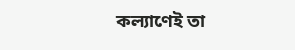কল্যাণেই তা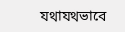যথাযথভাবে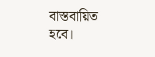বাস্তবায়িত হবে।